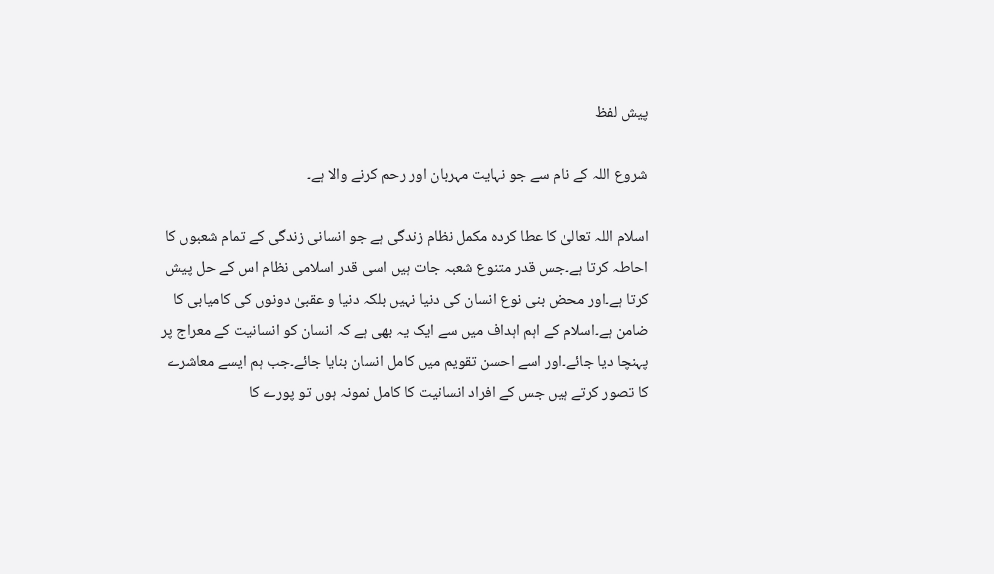پیش لفظ

شروع اللہ کے نام سے جو نہایت مہربان اور رحم کرنے والا ہے۔

اسلام اللہ تعالیٰ کا عطا کردہ مکمل نظام زندگی ہے جو انسانی زندگی کے تمام شعبوں کا احاطہ کرتا ہے۔جس قدر متنوع شعبہ جات ہیں اسی قدر اسلامی نظام اس کے حل پیش کرتا ہے۔اور محض بنی نوع انسان کی دنیا نہیں بلکہ دنیا و عقبیٰ دونوں کی کامیابی کا ضامن ہے۔اسلام کے اہم اہداف میں سے ایک یہ بھی ہے کہ انسان کو انسانیت کے معراج پر پہنچا دیا جائے۔اور اسے احسن تقویم میں کامل انسان بنایا جائے۔جب ہم ایسے معاشرے کا تصور کرتے ہیں جس کے افراد انسانیت کا کامل نمونہ ہوں تو پورے کا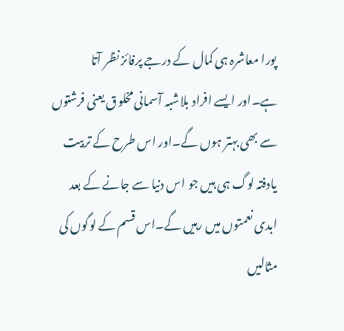پورا معاشرہ ہی کمال کے درجے پرفائز نظر آتا ہے۔اور ایسے افراد بلاشبہ آسمانی مخلوق یعنی فرشتوں سے بھی بہتر ہوں گے۔اور اس طرح کے تربیت یادفتہ لوگ ہی ہیں جو اس دنیا سے جانے کے بعد ابدی نعمتوں میں رہیں گے۔اس قسم کے لوگوں کی مثالیں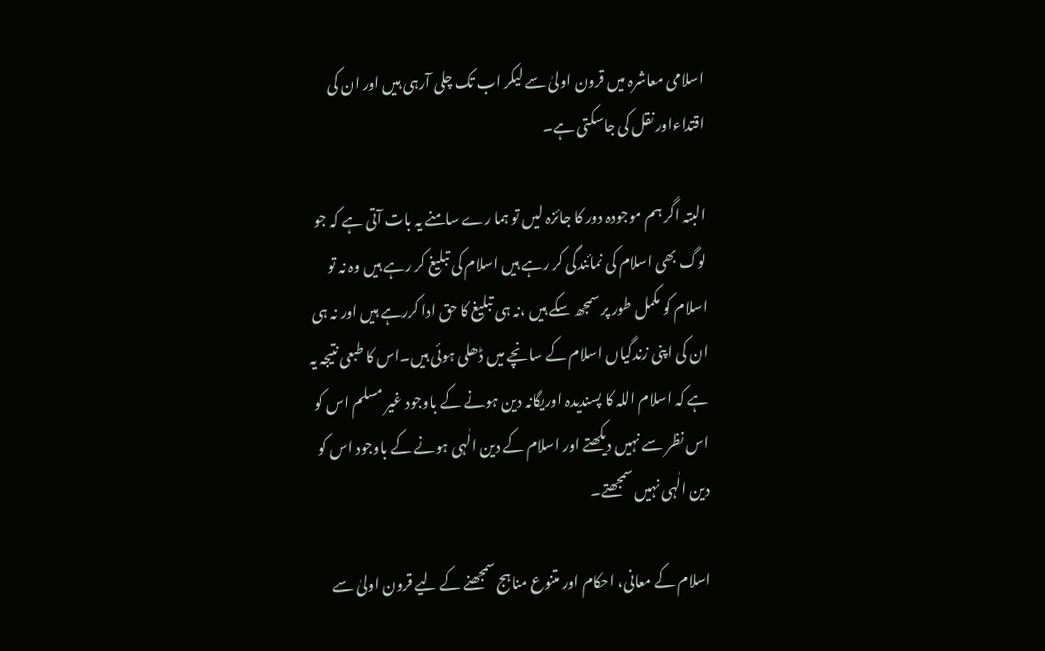اسلامی معاشرہ میں قرون اولیٰ سے لیکر اب تک چلی آرہی ہیں اور ان کی اقتداءاور نقل کی جاسکتی ہے۔

البتہ اگر ہم موجودہ دور کا جائزہ لیں تو ہما رے سامنے یہ بات آتی ہے کہ جو لوگ بھی اسلام کی نمائندگی کر رہے ہیں اسلام کی تبلیغ کر رہے ہیں وہ نہ تو اسلام کو مکمل طور پر سمجھ سکے ہیں ،نہ ہی تبلیغ کا حق ادا کررہے ہیں اور نہ ہی ان کی اپنی زندگیاں اسلام کے سانچے میں ڈھلی ہوئی ہیں۔اس کا طبعی نتیجہ یہ ہے کہ اسلام اللہ کا پسندیدہ اوریگانہ دین ہونے کے باوجود غیر مسلم اس کو اس نظر سے نہیں دیکھتے اور اسلام کے دین الٰہی ہونے کے باوجود اس کو دین الٰہی نہیں سمجھتے۔

اسلام کے معانی، احکام اور متنوع مناہج سمجھنے کے لیے قرون اولیٰ سے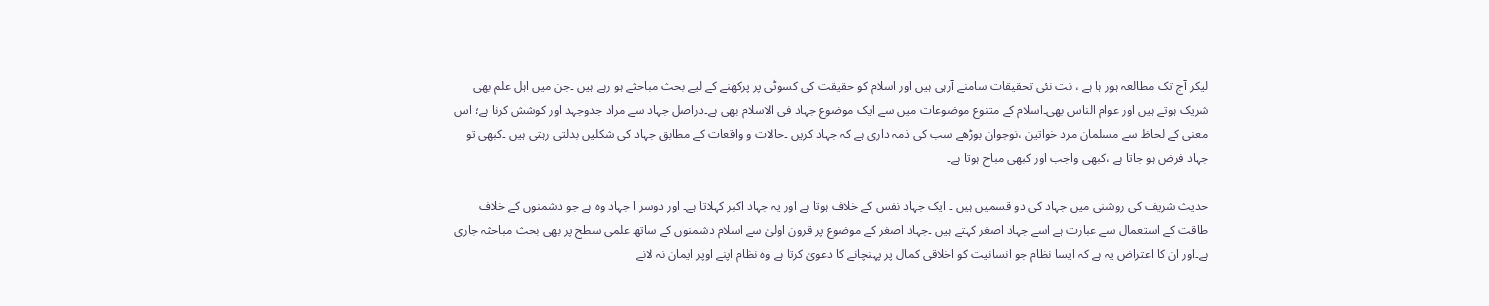لیکر آج تک مطالعہ ہور ہا ہے ، نت نئی تحقیقات سامنے آرہی ہیں اور اسلام کو حقیقت کی کسوٹی پر پرکھنے کے لیے بحث مباحثے ہو رہے ہیں ۔جن میں اہل علم بھی شریک ہوتے ہیں اور عوام الناس بھی۔اسلام کے متنوع موضوعات میں سے ایک موضوع جہاد فی الاسلام بھی ہے۔دراصل جہاد سے مراد جدوجہد اور کوشش کرنا ہے؛ اس معنی کے لحاظ سے مسلمان مرد خواتین ،نوجوان بوڑھے سب کی ذمہ داری ہے کہ جہاد کریں ۔حالات و واقعات کے مطابق جہاد کی شکلیں بدلتی رہتی ہیں ۔کبھی تو جہاد فرض ہو جاتا ہے ،کبھی واجب اور کبھی مباح ہوتا ہے۔

حدیث شریف کی روشنی میں جہاد کی دو قسمیں ہیں ۔ ایک جہاد نفس کے خلاف ہوتا ہے اور یہ جہاد اکبر کہلاتا ہے۔ اور دوسر ا جہاد وہ ہے جو دشمنوں کے خلاف طاقت کے استعمال سے عبارت ہے اسے جہاد اصغر کہتے ہیں ۔جہاد اصغر کے موضوع پر قرون اولیٰ سے اسلام دشمنوں کے ساتھ علمی سطح پر بھی بحث مباحثہ جاری ہے۔اور ان کا اعتراض یہ ہے کہ ایسا نظام جو انسانیت کو اخلاقی کمال پر پہنچانے کا دعویٰ کرتا ہے وہ نظام اپنے اوپر ایمان نہ لانے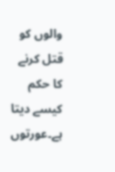والوں کو قتل کرنے کا حکم کیسے دیتا ہے۔عورتوں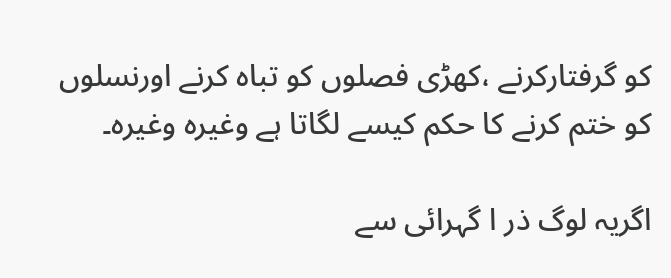کو گرفتارکرنے ،کھڑی فصلوں کو تباہ کرنے اورنسلوں کو ختم کرنے کا حکم کیسے لگاتا ہے وغیرہ وغیرہ۔

اگریہ لوگ ذر ا گہرائی سے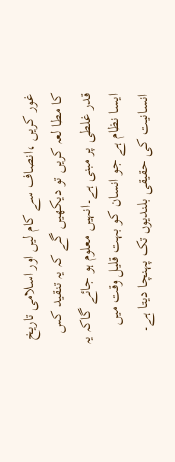غور کریں ،انصاف سے کام لیں اور اسلامی تاریخ کا مطا لعہ کریں تو دیکھیں گے کہ یہ تنقید کس قدر غلطی پر مبنی ہے۔انہیں معلوم ہو جائے گاکہ یہ ایسا نظام ہے جو انسان کو بہت قلیل وقت میں انسانیت کی حقیقی بلندیوں تک پہنچا دیتا ہے۔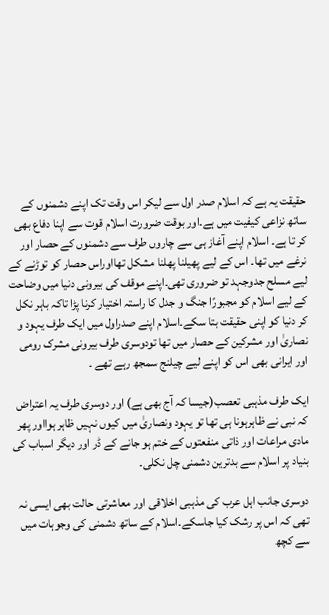حقیقت یہ ہے کہ اسلام صدر اول سے لیکر اس وقت تک اپنے دشمنوں کے ساتھ نزاعی کیفیت میں ہے۔اور بوقت ضرورت اسلام قوت سے اپنا دفاع بھی کر تا ہے۔ اسلام اپنے آغاز ہی سے چاروں طرف سے دشمنوں کے حصار اور نرغے میں تھا۔ اس کے لیے پھیلنا پھلنا مشکل تھااوراس حصار کو توڑنے کے لیے مسلح جدوجہد تو ضروری تھی۔اپنے موقف کی بیرونی دنیا میں وضاحت کے لیے اسلام کو مجبورًا جنگ و جدل کا راستہ اختیار کرنا پڑا تاکہ باہر نکل کر دنیا کو اپنی حقیقت بتا سکے۔اسلام اپنے صدراول میں ایک طرف یہود و نصاریٰ اور مشرکین کے حصار میں تھا تودوسری طرف بیرونی مشرک رومی اور ایرانی بھی اس کو اپنے لیے چیلنج سمجھ رہے تھے ۔

ایک طرف مذہبی تعصب(جیسا کہ آج بھی ہے) اور دوسری طرف یہ اعتراض کہ نبی نے ظاہرہونا ہی تھا تو یہود ونصاریٰ میں کیوں نہیں ظاہر ہوااور پھر مادی مراعات اور ذاتی منفعتوں کے ختم ہو جانے کے ڈر اور دیگر اسباب کی بنیاد پر اسلام سے بدترین دشمنی چل نکلی۔

دوسری جانب اہل عرب کی مذہبی اخلاقی اور معاشرتی حالت بھی ایسی نہ تھی کہ اس پر رشک کیا جاسکے۔اسلام کے ساتھ دشمنی کی وجوہات میں سے کچھ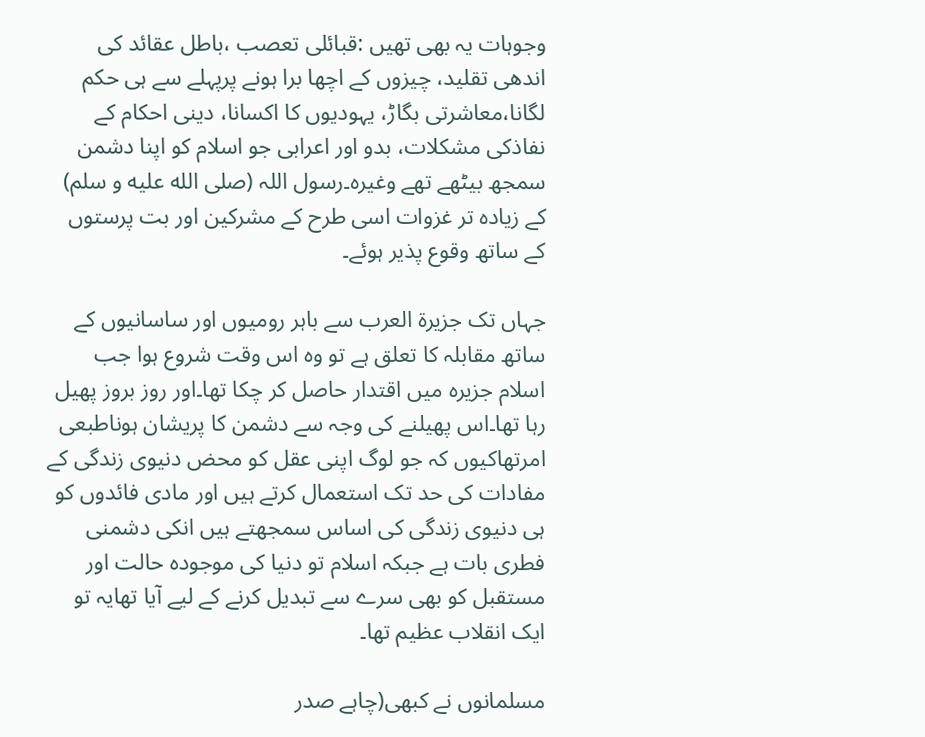وجوہات یہ بھی تھیں :قبائلی تعصب ،باطل عقائد کی اندھی تقلید، چیزوں کے اچھا برا ہونے پرپہلے سے ہی حکم لگانا،معاشرتی بگاڑ، یہودیوں کا اکسانا، دینی احکام کے نفاذکی مشکلات، بدو اور اعرابی جو اسلام کو اپنا دشمن سمجھ بیٹھے تھے وغیرہ۔رسول اللہ (صلى الله عليه و سلم) کے زیادہ تر غزوات اسی طرح کے مشرکین اور بت پرستوں کے ساتھ وقوع پذیر ہوئے۔

جہاں تک جزیرة العرب سے باہر رومیوں اور ساسانیوں کے ساتھ مقابلہ کا تعلق ہے تو وہ اس وقت شروع ہوا جب اسلام جزیرہ میں اقتدار حاصل کر چکا تھا۔اور روز بروز پھیل رہا تھا۔اس پھیلنے کی وجہ سے دشمن کا پریشان ہوناطبعی امرتھاکیوں کہ جو لوگ اپنی عقل کو محض دنیوی زندگی کے مفادات کی حد تک استعمال کرتے ہیں اور مادی فائدوں کو ہی دنیوی زندگی کی اساس سمجھتے ہیں انکی دشمنی فطری بات ہے جبکہ اسلام تو دنیا کی موجودہ حالت اور مستقبل کو بھی سرے سے تبدیل کرنے کے لیے آیا تھایہ تو ایک انقلاب عظیم تھا۔

مسلمانوں نے کبھی(چاہے صدر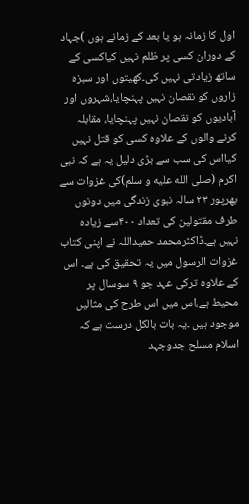اول کا زمانہ ہو یا بعد کے زمانے ہوں )جہاد کے دوران کسی پر ظلم نہیں کیاکسی کے ساتھ زیادتی نہیں کی۔کھیتوں اور سبزہ زاروں کو نقصان نہیں پہنچایا،شہروں اور آبادیوں کو نقصان نہیں پہنچایا، مقابلہ کرنے والوں کے علاوہ کسی کو قتل نہیں کیااس کی سب سے بڑی دلیل یہ ہے کہ نبی اکرم (صلى الله عليه و سلم)کی غزوات سے بھرپور ۲۳ سالہ نبوی زندگی میں دونوں طرف مقتولین کی تعداد ۴۰۰سے زیادہ نہیں ہے۔ڈاکٹرمحمد حمیداللہ نے اپنی کتاب غزوات الرسول میں یہ تحقیق کی ہے۔ اس کے علاوہ ترکی عہد جو ۹ سوسال پر محیط ہے،اس میں اس طرح کی مثالیں موجود ہیں ۔یہ بات بالکل درست ہے کہ اسلام مسلح جدوجہد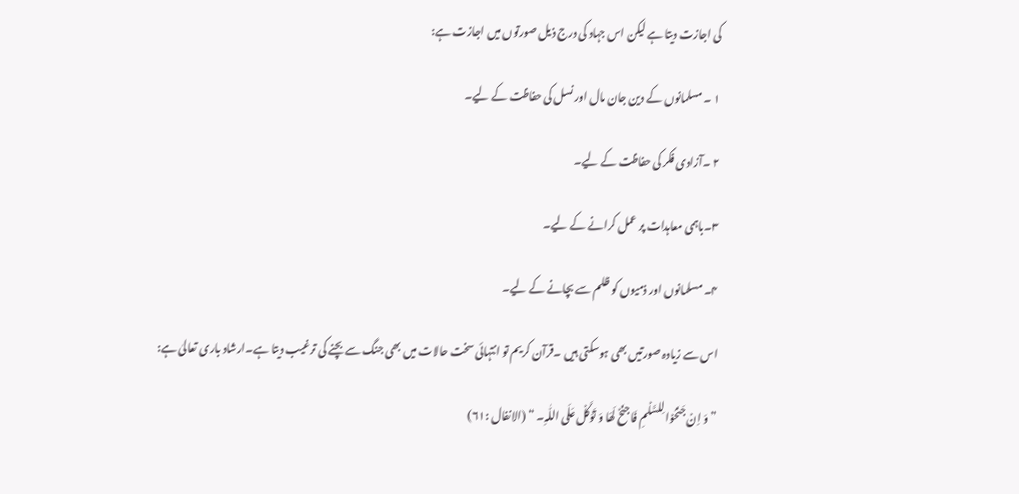کی اجازت دیتا ہے لیکن اس جہاد کی درج ذیل صورتوں میں اجازت ہے:

۱ ۔ مسلمانوں کے دین جان مال اور نسل کی حفاظت کے لیے۔

۲ ۔آزادی فکر کی حفاظت کے لیے۔

۳۔باہمی معاہدات پر عمل کرانے کے لیے۔

۴۔ مسلمانوں اور ذمیوں کو ظلم سے بچانے کے لیے۔

اس سے زیادہ صورتیں بھی ہوسکتی ہیں ۔قرآن کریم تو انتہائی سخت حالات میں بھی جنگ سے بچنے کی ترغیب دیتا ہے۔ارشاد باری تعالیٰ ہے:

” وَ اِنۡ جَنَحُوۡا لِلسَّلۡمِ فَاجنَحۡ لَھَا وَ تَوَکَّلۡ عَلَی اللّٰہِ۔ “ (الانفال :۶۱)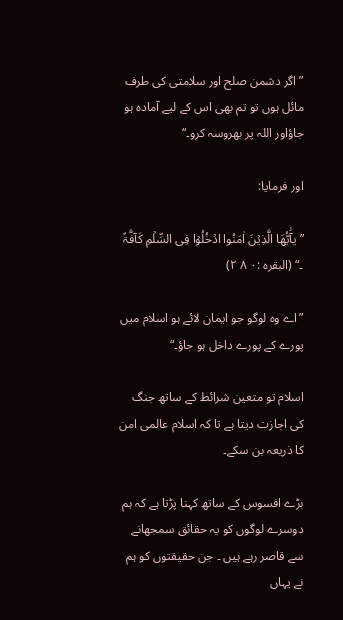”اگر دشمن صلح اور سلامتی کی طرف مائل ہوں تو تم بھی اس کے لیے آمادہ ہو جاؤاور اللہ پر بھروسہ کرو۔“

اور فرمایا:

” یآَٰیُّھَا الَّذِیۡنَ اٰمَنُوا ادۡخُلُوۡا فِی السِّلۡمِ کَآفَّۃً ۔“ (البقرہ :۰ ۸ ۲)

”اے وہ لوگو جو ایمان لائے ہو اسلام میں پورے کے پورے داخل ہو جاؤ۔“

اسلام تو متعین شرائط کے ساتھ جنگ کی اجازت دیتا ہے تا کہ اسلام عالمی امن کا ذریعہ بن سکے۔

بڑے افسوس کے ساتھ کہنا پڑتا ہے کہ ہم دوسرے لوگوں کو یہ حقائق سمجھانے سے قاصر رہے ہیں ۔ جن حقیقتوں کو ہم نے یہاں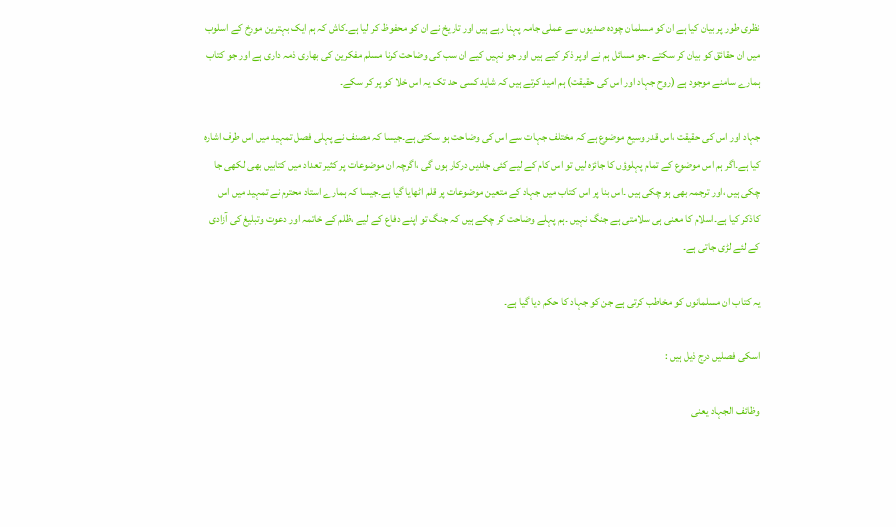نظری طور پر بیان کیا ہے ان کو مسلمان چودہ صدیوں سے عملی جامہ پہنا رہے ہیں اور تاریخ نے ان کو محفوظ کر لیا ہے۔کاش کہ ہم ایک بہترین مورخ کے اسلوب میں ان حقائق کو بیان کر سکتے ۔جو مسائل ہم نے اوپر ذکر کیے ہیں اور جو نہیں کیے ان سب کی وضاحت کرنا مسلم مفکرین کی بھاری ذمہ داری ہے اور جو کتاب ہمارے سامنے موجود ہے (روح جہاد اور اس کی حقیقت) ہم امید کرتے ہیں کہ شاید کسی حد تک یہ اس خلا کو پر کر سکے۔

جہاد اور اس کی حقیقت ،اس قدر وسیع موضوع ہے کہ مختلف جہات سے اس کی وضاحت ہو سکتی ہے۔جیسا کہ مصنف نے پہلی فصل تمہید میں اس طرف اشارہ کیا ہے۔اگر ہم اس موضوع کے تمام پہلوؤں کا جائزہ لیں تو اس کام کے لیے کئی جلدیں درکار ہوں گی ،اگرچہ ان موضوعات پر کثیر تعداد میں کتابیں بھی لکھی جا چکی ہیں ،اور ترجمہ بھی ہو چکی ہیں ۔اس بنا پر اس کتاب میں جہاد کے متعین موضوعات پر قلم اٹھایا گیا ہے۔جیسا کہ ہمارے استاد محترم نے تمہید میں اس کاذکر کیا ہے۔اسلام کا معنی ہی سلامتی ہے جنگ نہیں ۔ہم پہلے وضاحت کر چکے ہیں کہ جنگ تو اپنے دفاع کے لیے ،ظلم کے خاتمہ اور دعوت وتبلیغ کی آزادی کے لئے لڑی جاتی ہے۔

یہ کتاب ان مسلمانوں کو مخاطب کرتی ہے جن کو جہاد کا حکم دیا گیا ہے۔

اسکی فصلیں درج ذیل ہیں :

وظائف الجہاد یعنی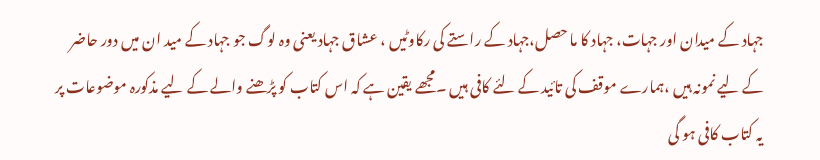جہاد کے میدان اور جہات، جہاد کا ما حصل،جہاد کے راستے کی رکاوٹیں ، عشاق جہاد یعنی وہ لوگ جو جہاد کے مید ان میں دور حاضر کے لیے نمونہ ہیں ،ہمارے موقف کی تائید کے لئے کافی ہیں ۔مجھے یقین ہے کہ اس کتاب کو پڑھنے والے کے لیے مذکورہ موضوعات پر یہ کتاب کافی ہو گی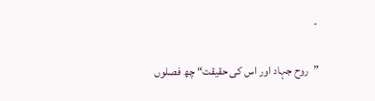۔

”روح جہاد اور اس کی حقیقت“ چھ فصلوں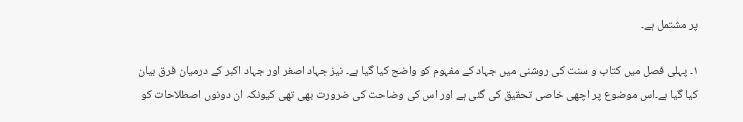پر مشتمل ہے۔

۱۔ پہلی فصل میں کتاب و سنت کی روشنی میں جہاد کے مفہوم کو واضح کیا گیا ہے۔ نیز جہاد اصغر اور جہاد اکبر کے درمیان فرق بیان کیا گیا ہے۔اس موضوع پر اچھی خاصی تحقیق کی گئی ہے اور اس کی وضاحت کی ضرورت بھی تھی کیونکہ ان دونوں اصطلاحات کو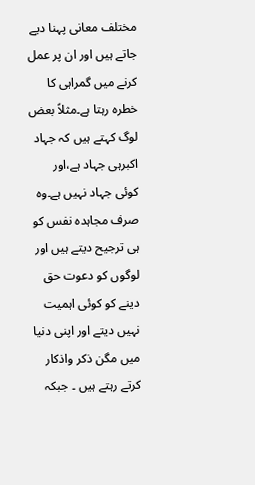مختلف معانی پہنا دیے جاتے ہیں اور ان پر عمل کرنے میں گمراہی کا خطرہ رہتا ہے۔مثلاً بعض لوگ کہتے ہیں کہ جہاد اکبرہی جہاد ہے،اور کوئی جہاد نہیں ہے۔وہ صرف مجاہدہ نفس کو ہی ترجیح دیتے ہیں اور لوگوں کو دعوت حق دینے کو کوئی اہمیت نہیں دیتے اور اپنی دنیا میں مگن ذکر واذکار کرتے رہتے ہیں ۔ جبکہ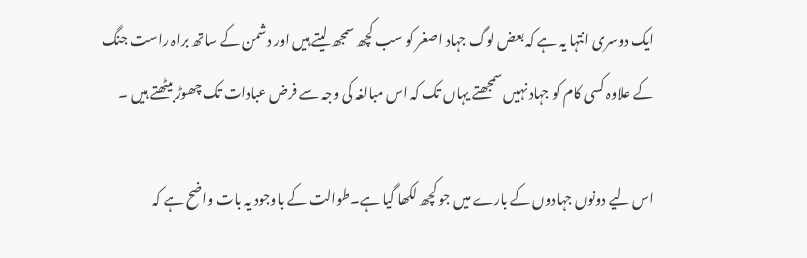ایک دوسری انتہا یہ ہے کہ بعض لوگ جہاد اصغر کو سب کچھ سمجھ لیتے ہیں اور دشمن کے ساتھ براہ راست جنگ کے علاوہ کسی کام کو جہاد نہیں سمجھتے یہاں تک کہ اس مبالغہ کی وجہ سے فرض عبادات تک چھوڑ بیٹھتے ہیں ۔

اس لیے دونوں جہادوں کے بارے میں جو کچھ لکھا گیا ہے۔طوالت کے باوجود یہ بات واضح ہے کہ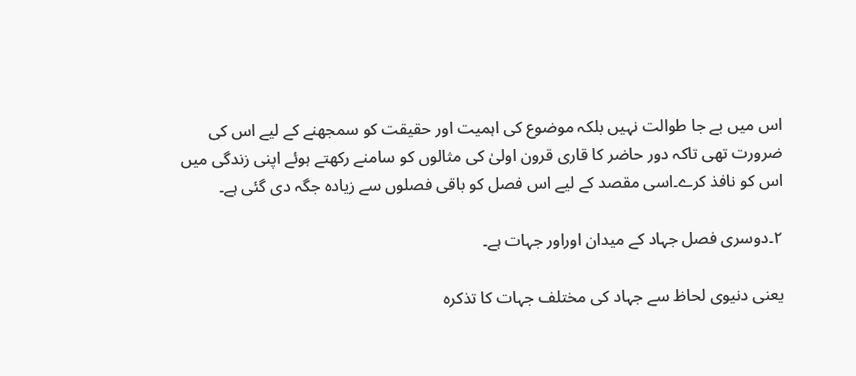اس میں بے جا طوالت نہیں بلکہ موضوع کی اہمیت اور حقیقت کو سمجھنے کے لیے اس کی ضرورت تھی تاکہ دور حاضر کا قاری قرون اولیٰ کی مثالوں کو سامنے رکھتے ہوئے اپنی زندگی میں اس کو نافذ کرے۔اسی مقصد کے لیے اس فصل کو باقی فصلوں سے زیادہ جگہ دی گئی ہے۔

۲۔دوسری فصل جہاد کے میدان اوراور جہات ہے۔

یعنی دنیوی لحاظ سے جہاد کی مختلف جہات کا تذکرہ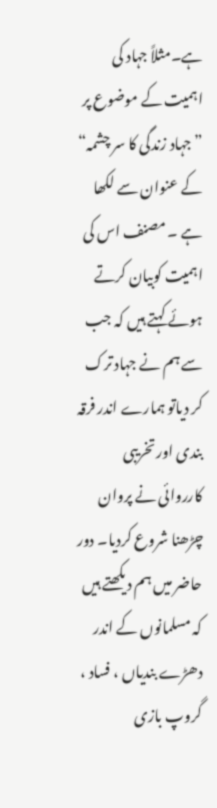ہے۔مثلاً جہاد کی اہمیت کے موضوع پر ”جہاد زندگی کا سر چشمہ“ کے عنوان سے لکھا ہے ۔ مصنف اس کی اہمیت کوبیان کرتے ہوئے کہتے ہیں کہ جب سے ہم نے جہاد ترک کر دیاتو ہمارے اندر فرقہ بندی اور تخریبی کارروائی نے پروان چڑھنا شروع کردیا۔ دور حاضر میں ہم دیکھتے ہیں کہ مسلمانوں کے اندر دھڑے بندیاں ، فساد ، گروپ بازی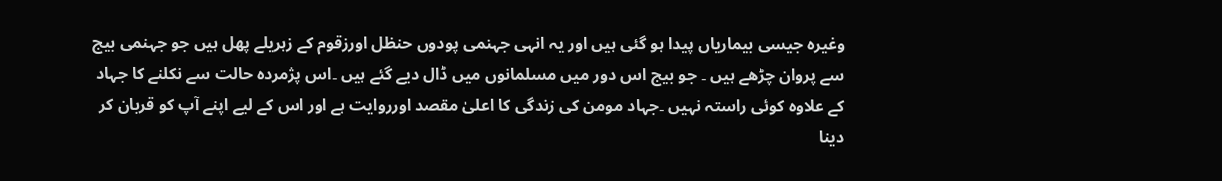وغیرہ جیسی بیماریاں پیدا ہو گئی ہیں اور یہ انہی جہنمی پودوں حنظل اورزقوم کے زہریلے پھل ہیں جو جہنمی بیج سے پروان چڑھے ہیں ۔ جو بیج اس دور میں مسلمانوں میں ڈال دیے گئے ہیں ۔اس پژمردہ حالت سے نکلنے کا جہاد کے علاوہ کوئی راستہ نہیں ۔جہاد مومن کی زندگی کا اعلیٰ مقصد اورروایت ہے اور اس کے لیے اپنے آپ کو قربان کر دینا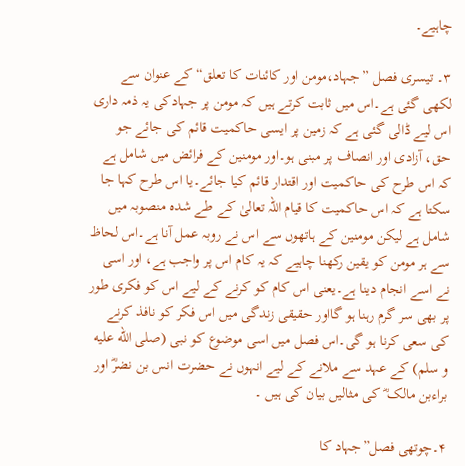چاہیے۔

۳۔ تیسری فصل ”جہاد،مومن اور کائنات کا تعلق“ کے عنوان سے لکھی گئی ہے۔اس میں ثابت کرتے ہیں کہ مومن پر جہادکی یہ ذمہ داری اس لیے ڈالی گئی ہے کہ زمین پر ایسی حاکمیت قائم کی جائے جو حق، آزادی اور انصاف پر مبنی ہو۔اور مومنین کے فرائض میں شامل ہے کہ اس طرح کی حاکمیت اور اقتدار قائم کیا جائے۔یا اس طرح کہا جا سکتا ہے کہ اس حاکمیت کا قیام اللہ تعالیٰ کے طے شدہ منصوبہ میں شامل ہے لیکن مومنین کے ہاتھوں سے اس نے روبہ عمل آنا ہے۔اس لحاظ سے ہر مومن کو یقین رکھنا چاہیے کہ یہ کام اس پر واجب ہے، اور اسی نے اسے انجام دینا ہے۔یعنی اس کام کو کرنے کے لیے اس کو فکری طور پر بھی سر گرم رہنا ہو گااور حقیقی زندگی میں اس فکر کو نافذ کرنے کی سعی کرنا ہو گی۔اس فصل میں اسی موضوع کو نبی (صلى الله عليه و سلم) کے عہد سے ملانے کے لیے انہوں نے حضرت انس بن نضرؓ اور براءبن مالک ؓ کی مثالیں بیان کی ہیں ۔

۴۔چوتھی فصل”جہاد کا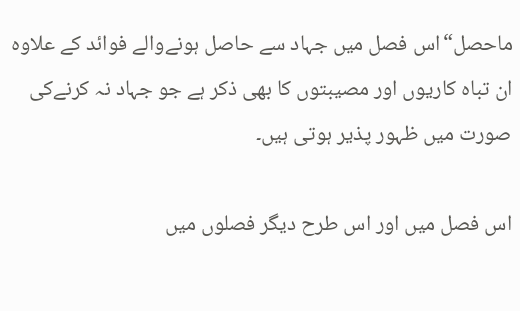ماحصل“اس فصل میں جہاد سے حاصل ہونےوالے فوائد کے علاوہ ان تباہ کاریوں اور مصیبتوں کا بھی ذکر ہے جو جہاد نہ کرنےکی صورت میں ظہور پذیر ہوتی ہیں۔

اس فصل میں اور اس طرح دیگر فصلوں میں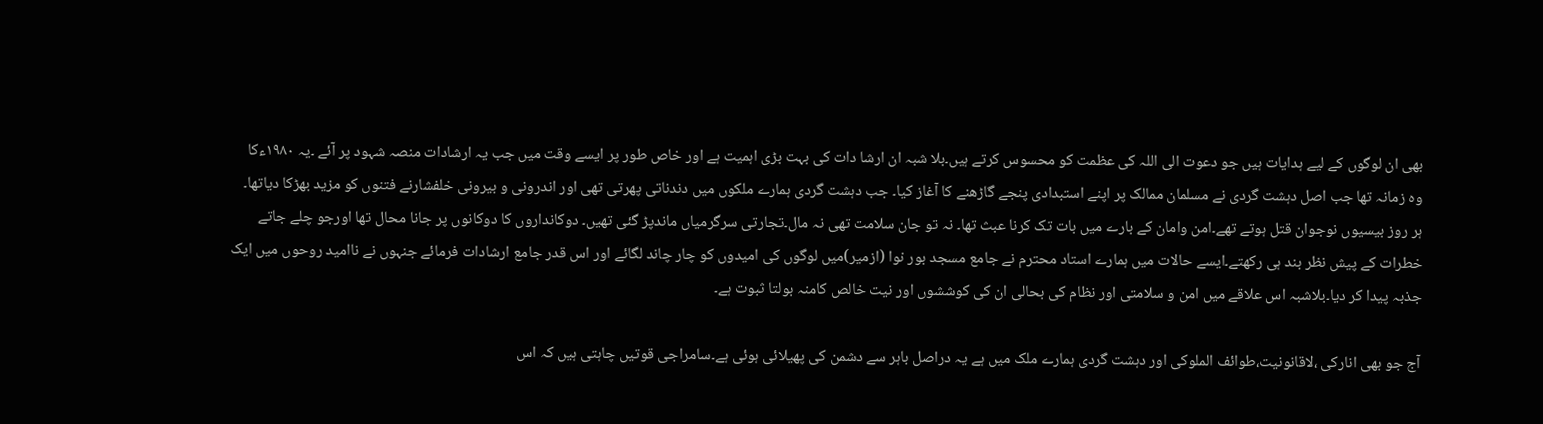بھی ان لوگوں کے لیے ہدایات ہیں جو دعوت الی اللہ کی عظمت کو محسوس کرتے ہیں۔بلا شبہ ان ارشا دات کی بہت بڑی اہمیت ہے اور خاص طور پر ایسے وقت میں جب یہ ارشادات منصہ شہود پر آئے ۔یہ ۱۹۸۰ءکا وہ زمانہ تھا جب اصل دہشت گردی نے مسلمان ممالک پر اپنے استبدادی پنجے گاڑھنے کا آغاز کیا۔ جب دہشت گردی ہمارے ملکوں میں دندناتی پھرتی تھی اور اندرونی و بیرونی خلفشارنے فتنوں کو مزید بھڑکا دیاتھا۔ ہر روز بیسیوں نوجوان قتل ہوتے تھے۔امن وامان کے بارے میں بات تک کرنا عبث تھا۔ نہ تو جان سلامت تھی نہ مال۔تجارتی سرگرمیاں ماندپڑ گئی تھیں۔ دوکانداروں کا دوکانوں پر جانا محال تھا اورجو چلے جاتے خطرات کے پیش نظر بند ہی رکھتے۔ایسے حالات میں ہمارے استاد محترم نے جامع مسجد بور نوا (ازمیر)میں لوگوں کی امیدوں کو چار چاند لگائے اور اس قدر جامع ارشادات فرمائے جنہوں نے ناامید روحوں میں ایک جذبہ پیدا کر دیا۔بلاشبہ اس علاقے میں امن و سلامتی اور نظام کی بحالی ان کی کوششوں اور نیت خالص کامنہ بولتا ثبوت ہے۔

آج جو بھی انارکی ،لاقانونیت،طوائف الملوکی اور دہشت گردی ہمارے ملک میں ہے یہ دراصل باہر سے دشمن کی پھیلائی ہوئی ہے۔سامراجی قوتیں چاہتی ہیں کہ اس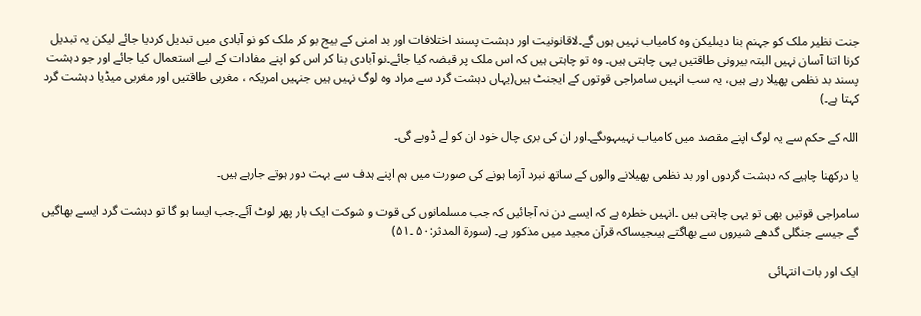جنت نظیر ملک کو جہنم بنا دیںلیکن وہ کامیاب نہیں ہوں گے۔لاقانونیت اور دہشت پسند اختلافات اور بد امنی کے بیج بو کر ملک کو نو آبادی میں تبدیل کردیا جائے لیکن یہ تبدیل کرنا اتنا آسان نہیں البتہ بیرونی طاقتیں یہی چاہتی ہیں۔ وہ تو چاہتی ہیں کہ اس ملک پر قبضہ کیا جائے۔نو آبادی بنا کر اس کو اپنے مفادات کے لیے استعمال کیا جائے اور جو دہشت پسند بد نظمی پھیلا رہے ہیں، یہ سب انہیں سامراجی قوتوں کے ایجنٹ ہیں(یہاں دہشت گرد سے مراد وہ لوگ نہیں ہیں جنہیں امریکہ ، مغربی طاقتیں اور مغربی میڈیا دہشت گرد کہتا ہے۔)

اللہ کے حکم سے یہ لوگ اپنے مقصد میں کامیاب نہیںہوںگے۔اور ان کی بری چال خود ان کو لے ڈوبے گی۔

یا درکھنا چاہیے کہ دہشت گردوں اور بد نظمی پھیلانے والوں کے ساتھ نبرد آزما ہونے کی صورت میں ہم اپنے ہدف سے بہت دور ہوتے جارہے ہیں۔

سامراجی قوتیں بھی تو یہی چاہتی ہیں ۔انہیں خطرہ ہے کہ ایسے دن نہ آجائیں کہ جب مسلمانوں کی قوت و شوکت ایک بار پھر لوٹ آئے۔جب ایسا ہو گا تو دہشت گرد ایسے بھاگیں گے جیسے جنگلی گدھے شیروں سے بھاگتے ہیںجیساکہ قرآن مجید میں مذکور ہے۔ (سورة المدثر:۵۰ ۔۵۱)

ایک اور بات انتہائی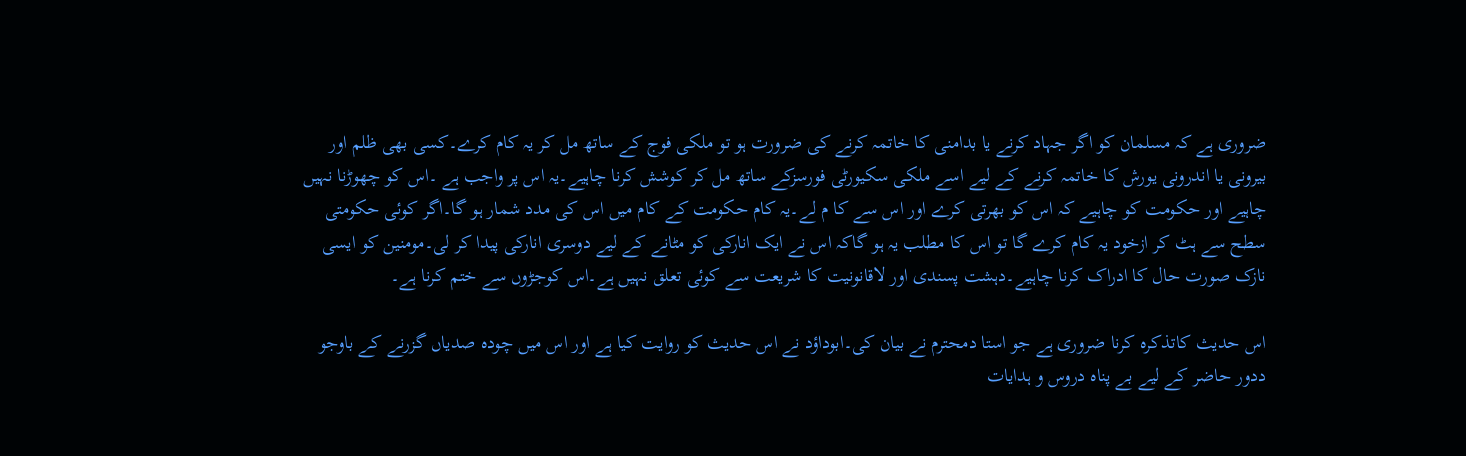ضروری ہے کہ مسلمان کو اگر جہاد کرنے یا بدامنی کا خاتمہ کرنے کی ضرورت ہو تو ملکی فوج کے ساتھ مل کر یہ کام کرے۔کسی بھی ظلم اور بیرونی یا اندرونی یورش کا خاتمہ کرنے کے لیے اسے ملکی سکیورٹی فورسزکے ساتھ مل کر کوشش کرنا چاہیے۔یہ اس پر واجب ہے ۔اس کو چھوڑنا نہیں چاہیے اور حکومت کو چاہیے کہ اس کو بھرتی کرے اور اس سے کا م لے۔یہ کام حکومت کے کام میں اس کی مدد شمار ہو گا۔اگر کوئی حکومتی سطح سے ہٹ کر ازخود یہ کام کرے گا تو اس کا مطلب یہ ہو گاکہ اس نے ایک انارکی کو مٹانے کے لیے دوسری انارکی پیدا کر لی۔مومنین کو ایسی نازک صورت حال کا ادراک کرنا چاہیے۔دہشت پسندی اور لاقانونیت کا شریعت سے کوئی تعلق نہیں ہے۔اس کوجڑوں سے ختم کرنا ہے۔

اس حدیث کاتذکرہ کرنا ضروری ہے جو استا دمحترم نے بیان کی۔ابوداؤد نے اس حدیث کو روایت کیا ہے اور اس میں چودہ صدیاں گزرنے کے باوجو ددور حاضر کے لیے بے پناہ دروس و ہدایات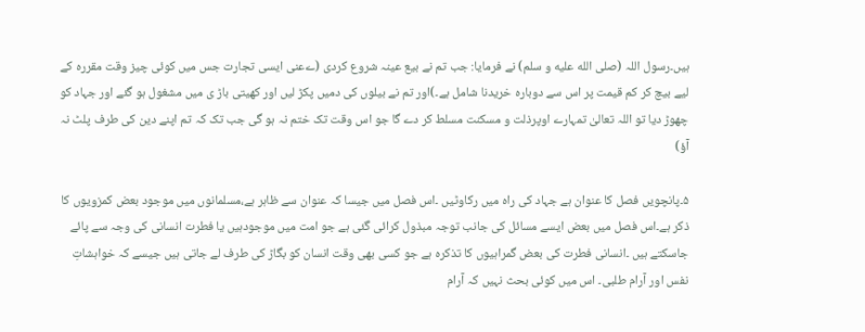ہیں۔رسول اللہ (صلى الله عليه و سلم) نے فرمایا: جب تم نے بیع عینہ شروع کردی (ےعنی ایسی تجارت جس میں کوئی چیز وقت مقررہ کے لیے بیچ کر کم قیمت پر اس سے دوبارہ خریدنا شامل ہے۔)اور تم نے بیلوں کی دمیں پکڑ لیں اور کھیتی باڑ ی میں مشغول ہو گئے اور جہاد کو چھوڑ دیا تو اللہ تعالیٰ تمہارے اوپرذلت و مسکنت مسلط کر دے گا جو اس وقت تک ختم نہ ہو گی جب تک کہ تم اپنے دین کی طرف پلٹ نہ آؤ)

۵۔پانچویں فصل کا عنوان ہے جہاد کی راہ میں رکاوٹیں ۔اس فصل میں جیسا کہ عنوان سے ظاہر ہے،مسلمانوں میں موجود بعض کمزویوں کا ذکر ہے۔اس فصل میں بعض ایسے مسائل کی جانب توجہ مبذول کرائی گئی ہے جو امت میں موجودہیں یا فطرت انسانی کی وجہ سے پائے جاسکتے ہیں ۔انسانی فطرت کی بعض گمراہیوں کا تذکرہ ہے جو کسی بھی وقت انسان کو بگاڑ کی طرف لے جاتی ہیں جیسے کہ خواہشاتِ نفس اور آرام طلبی۔ اس میں کوئی بحث نہیں کہ آرام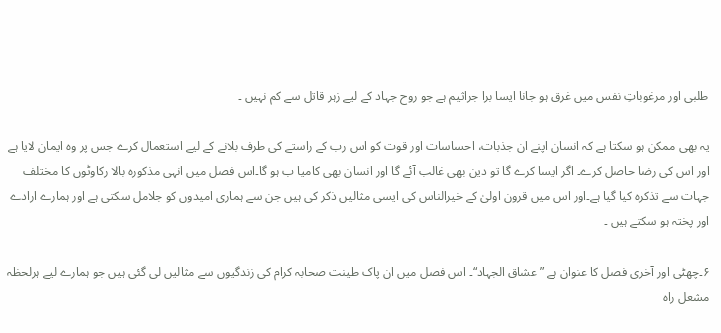طلبی اور مرغوباتِ نفس میں غرق ہو جانا ایسا برا جراثیم ہے جو روح جہاد کے لیے زہر قاتل سے کم نہیں ۔

یہ بھی ممکن ہو سکتا ہے کہ انسان اپنے ان جذبات، احساسات اور قوت کو اس رب کے راستے کی طرف بلانے کے لیے استعمال کرے جس پر وہ ایمان لایا ہے اور اس کی رضا حاصل کرے۔ اگر ایسا کرے گا تو دین بھی غالب آئے گا اور انسان بھی کامیا ب ہو گا۔اس فصل میں انہی مذکورہ بالا رکاوٹوں کا مختلف جہات سے تذکرہ کیا گیا ہے۔اور اس میں قرون اولیٰ کے خیرالناس کی ایسی مثالیں ذکر کی ہیں جن سے ہماری امیدوں کو جلامل سکتی ہے اور ہمارے ارادے اور پختہ ہو سکتے ہیں ۔

۶۔چھٹی اور آخری فصل کا عنوان ہے ”عشاق الجہاد“۔ اس فصل میں ان پاک طینت صحابہ کرام کی زندگیوں سے مثالیں لی گئی ہیں جو ہمارے لیے ہرلحظہ مشعل راہ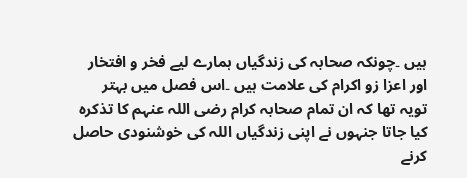ہیں ۔چونکہ صحابہ کی زندگیاں ہمارے لیے فخر و افتخار اور اعزا زو اکرام کی علامت ہیں ۔اس فصل میں بہتر تویہ تھا کہ ان تمام صحابہ کرام رضی اللہ عنہم کا تذکرہ کیا جاتا جنہوں نے اپنی زندگیاں اللہ کی خوشنودی حاصل کرنے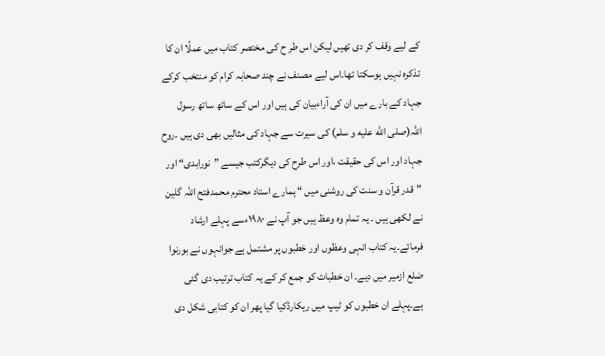کے لیے وقف کر دی تھیں لیکن اس طر ح کی مختصر کتاب میں عملًا ان کا تذکرہ نہیں ہوسکتا تھا۔اس لیے مصنف نے چند صحابہ کرام کو منتخب کرکے جہاد کے بارے میں ان کی آراءبیان کی ہیں اور اس کے ساتھ ساتھ رسول اللہ(صلى الله عليه و سلم) کی سیرت سے جہاد کی مثالیں بھی دی ہیں ۔روح جہاد اور اس کی حقیقت ،اور اس طرح کی دیگرکتب جیسے ”نورابدی“ اور ”قدر قرآن و سنت کی روشنی میں “ ہمارے استاد محترم محمدفتح اللہ گلین نے لکھی ہیں ۔ یہ تمام وہ وعظ ہیں جو آپ نے ۱۹۸۰ءسے پہلے ارشاد فرمائے۔یہ کتاب انہی وعظوں اور خطبوں پر مشتمل ہے جوانہوں نے بورنوا ضلع ازمیر میں دیے۔ ان خطبات کو جمع کر کے یہ کتاب ترتیب دی گئی ہے۔پہلے ان خطبوں کو ٹیپ میں ریکارڈکیا گیا پھر ان کو کتابی شکل دی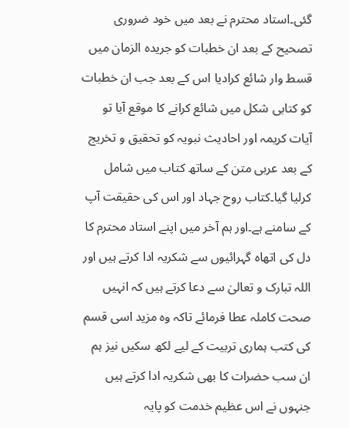گئی۔استاد محترم نے بعد میں خود ضروری تصحیح کے بعد ان خطبات کو جریدہ الزمان میں قسط وار شائع کرادیا اس کے بعد جب ان خطبات کو کتابی شکل میں شائع کرانے کا موقع آیا تو آیات کریمہ اور احادیث نبویہ کو تحقیق و تخریج کے بعد عربی متن کے ساتھ کتاب میں شامل کرلیا گیا۔کتاب روح جہاد اور اس کی حقیقت آپ کے سامنے ہے۔اور ہم آخر میں اپنے استاد محترم کا دل کی اتھاہ گہرائیوں سے شکریہ ادا کرتے ہیں اور اللہ تبارک و تعالیٰ سے دعا کرتے ہیں کہ انہیں صحت کاملہ عطا فرمائے تاکہ وہ مزید اسی قسم کی کتب ہماری تربیت کے لیے لکھ سکیں نیز ہم ان سب حضرات کا بھی شکریہ ادا کرتے ہیں جنہوں نے اس عظیم خدمت کو پایہ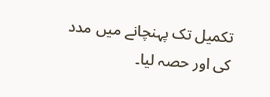تکمیل تک پہنچانے میں مدد کی اور حصہ لیا۔